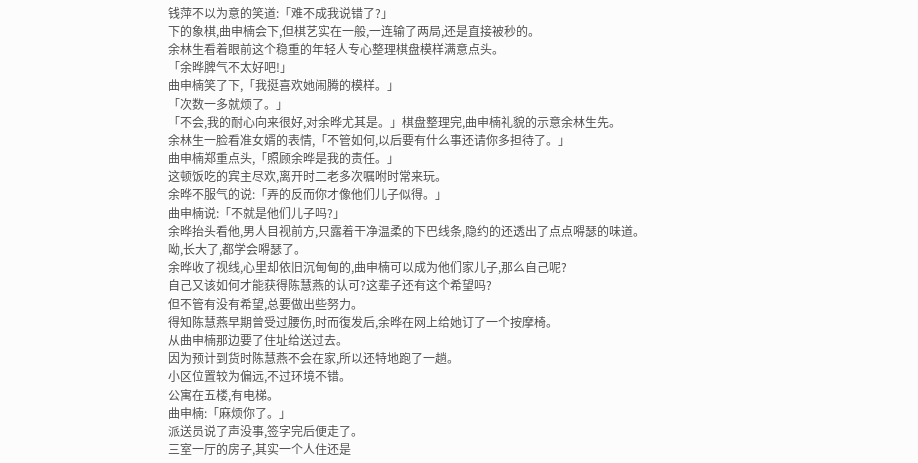钱萍不以为意的笑道:「难不成我说错了?」
下的象棋,曲申楠会下,但棋艺实在一般,一连输了两局,还是直接被秒的。
余林生看着眼前这个稳重的年轻人专心整理棋盘模样满意点头。
「余晔脾气不太好吧!」
曲申楠笑了下,「我挺喜欢她闹腾的模样。」
「次数一多就烦了。」
「不会,我的耐心向来很好,对余晔尤其是。」棋盘整理完,曲申楠礼貌的示意余林生先。
余林生一脸看准女婿的表情,「不管如何,以后要有什么事还请你多担待了。」
曲申楠郑重点头,「照顾余晔是我的责任。」
这顿饭吃的宾主尽欢,离开时二老多次嘱咐时常来玩。
余晔不服气的说:「弄的反而你才像他们儿子似得。」
曲申楠说:「不就是他们儿子吗?」
余晔抬头看他,男人目视前方,只露着干净温柔的下巴线条,隐约的还透出了点点嘚瑟的味道。
呦,长大了,都学会嘚瑟了。
余晔收了视线,心里却依旧沉甸甸的,曲申楠可以成为他们家儿子,那么自己呢?
自己又该如何才能获得陈慧燕的认可?这辈子还有这个希望吗?
但不管有没有希望,总要做出些努力。
得知陈慧燕早期曾受过腰伤,时而復发后,余晔在网上给她订了一个按摩椅。
从曲申楠那边要了住址给送过去。
因为预计到货时陈慧燕不会在家,所以还特地跑了一趟。
小区位置较为偏远,不过环境不错。
公寓在五楼,有电梯。
曲申楠:「麻烦你了。」
派送员说了声没事,签字完后便走了。
三室一厅的房子,其实一个人住还是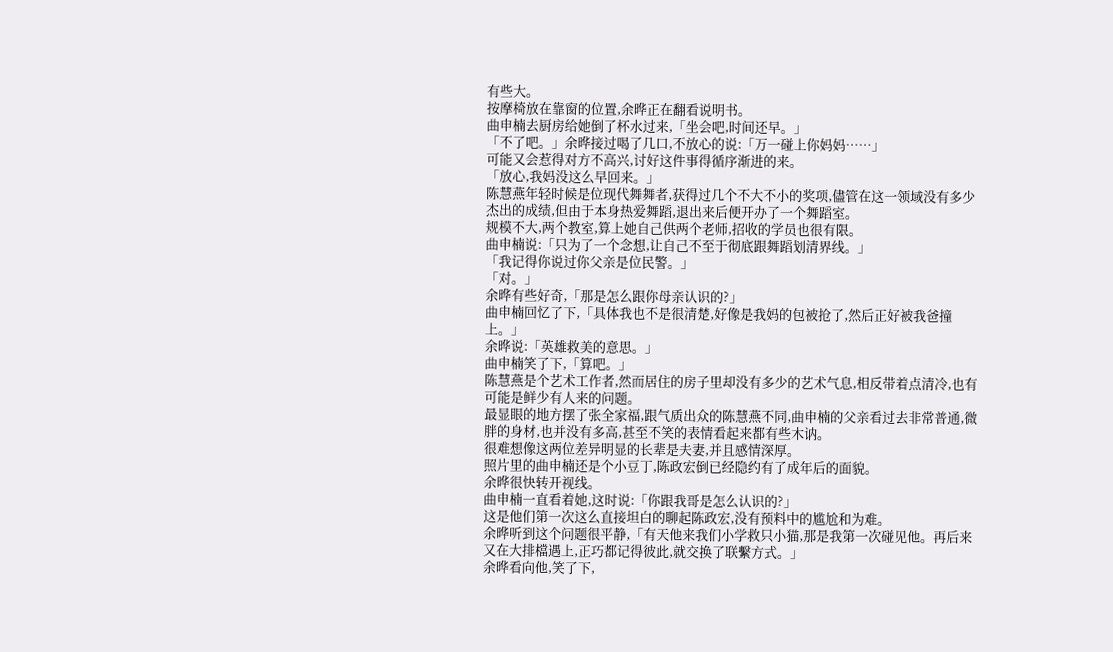有些大。
按摩椅放在靠窗的位置,余晔正在翻看说明书。
曲申楠去厨房给她倒了杯水过来,「坐会吧,时间还早。」
「不了吧。」余晔接过喝了几口,不放心的说:「万一碰上你妈妈……」
可能又会惹得对方不高兴,讨好这件事得循序渐进的来。
「放心,我妈没这么早回来。」
陈慧燕年轻时候是位现代舞舞者,获得过几个不大不小的奖项,儘管在这一领域没有多少杰出的成绩,但由于本身热爱舞蹈,退出来后便开办了一个舞蹈室。
规模不大,两个教室,算上她自己供两个老师,招收的学员也很有限。
曲申楠说:「只为了一个念想,让自己不至于彻底跟舞蹈划清界线。」
「我记得你说过你父亲是位民警。」
「对。」
余晔有些好奇,「那是怎么跟你母亲认识的?」
曲申楠回忆了下,「具体我也不是很清楚,好像是我妈的包被抢了,然后正好被我爸撞上。」
余晔说:「英雄救美的意思。」
曲申楠笑了下,「算吧。」
陈慧燕是个艺术工作者,然而居住的房子里却没有多少的艺术气息,相反带着点清冷,也有可能是鲜少有人来的问题。
最显眼的地方摆了张全家福,跟气质出众的陈慧燕不同,曲申楠的父亲看过去非常普通,微胖的身材,也并没有多高,甚至不笑的表情看起来都有些木讷。
很难想像这两位差异明显的长辈是夫妻,并且感情深厚。
照片里的曲申楠还是个小豆丁,陈政宏倒已经隐约有了成年后的面貌。
余晔很快转开视线。
曲申楠一直看着她,这时说:「你跟我哥是怎么认识的?」
这是他们第一次这么直接坦白的聊起陈政宏,没有预料中的尴尬和为难。
余晔听到这个问题很平静,「有天他来我们小学救只小猫,那是我第一次碰见他。再后来又在大排檔遇上,正巧都记得彼此,就交换了联繫方式。」
余晔看向他,笑了下,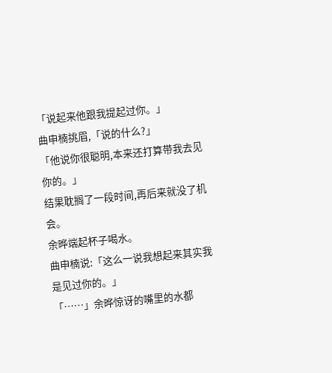「说起来他跟我提起过你。」
曲申楠挑眉,「说的什么?」
「他说你很聪明,本来还打算带我去见你的。」
结果耽搁了一段时间,再后来就没了机会。
余晔端起杯子喝水。
曲申楠说:「这么一说我想起来其实我是见过你的。」
「……」余晔惊讶的嘴里的水都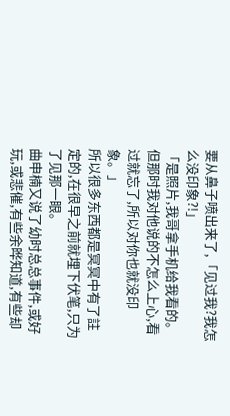要从鼻子喷出来了,「见过我?我怎么没印象?!」
「是照片,我哥拿手机给我看的。但那时我对他说的不怎么上心,看过就忘了,所以对你也就没印象。」
所以很多东西都是冥冥中有了註定的,在很早之前就埋下伏笔,只为了见那一眼。
曲申楠又说了幼时总总事件,或好玩,或悲催,有些余晔知道,有些却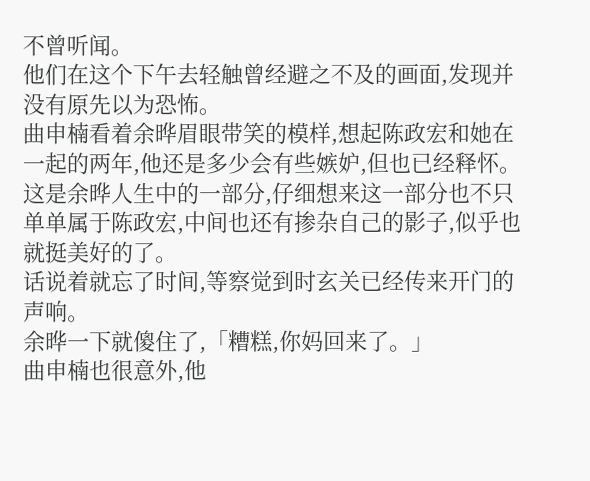不曾听闻。
他们在这个下午去轻触曾经避之不及的画面,发现并没有原先以为恐怖。
曲申楠看着余晔眉眼带笑的模样,想起陈政宏和她在一起的两年,他还是多少会有些嫉妒,但也已经释怀。
这是余晔人生中的一部分,仔细想来这一部分也不只单单属于陈政宏,中间也还有掺杂自己的影子,似乎也就挺美好的了。
话说着就忘了时间,等察觉到时玄关已经传来开门的声响。
余晔一下就傻住了,「糟糕,你妈回来了。」
曲申楠也很意外,他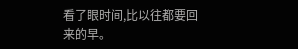看了眼时间,比以往都要回来的早。